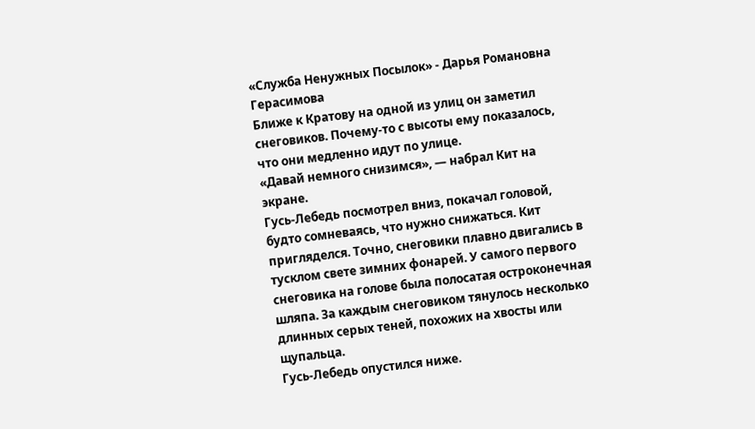«Служба Ненужных Посылок» - Дарья Романовна Герасимова
Ближе к Кратову на одной из улиц он заметил снеговиков. Почему-то с высоты ему показалось, что они медленно идут по улице.
«Давай немного снизимся», — набрал Кит на экране.
Гусь-Лебедь посмотрел вниз, покачал головой, будто сомневаясь, что нужно снижаться. Кит пригляделся. Точно, снеговики плавно двигались в тусклом свете зимних фонарей. У самого первого снеговика на голове была полосатая остроконечная шляпа. За каждым снеговиком тянулось несколько длинных серых теней, похожих на хвосты или щупальца.
Гусь-Лебедь опустился ниже.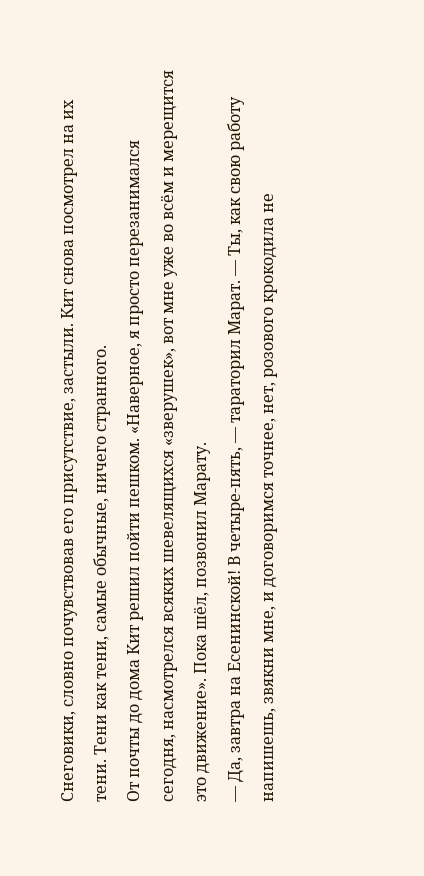Снеговики, словно почувствовав его присутствие, застыли. Кит снова посмотрел на их тени. Тени как тени, самые обычные, ничего странного.
От почты до дома Кит решил пойти пешком. «Наверное, я просто перезанимался сегодня, насмотрелся всяких шевелящихся «зверушек», вот мне уже во всём и мерещится это движение». Пока шёл, позвонил Марату.
— Да, завтра на Есенинской! В четыре-пять, — тараторил Марат. — Ты, как свою работу напишешь, звякни мне, и договоримся точнее, нет, розового крокодила не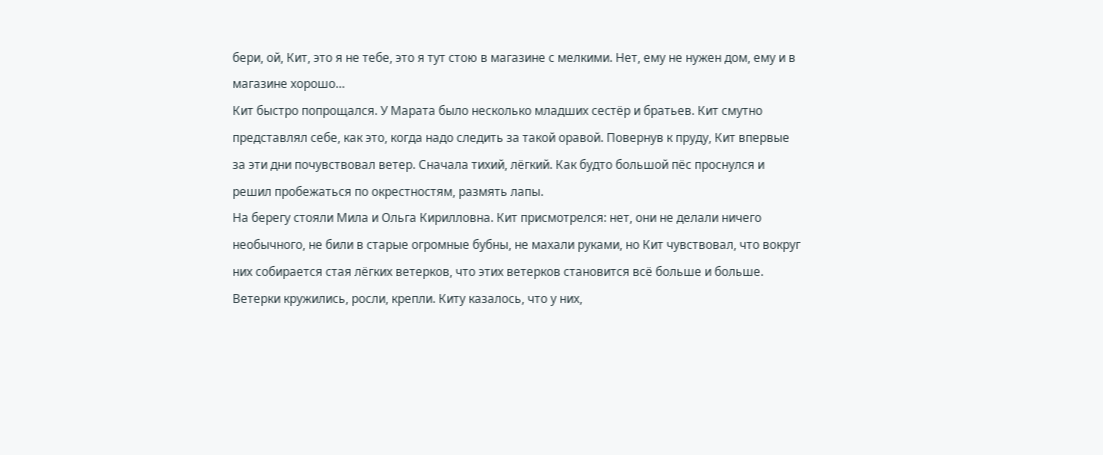бери, ой, Кит, это я не тебе, это я тут стою в магазине с мелкими. Нет, ему не нужен дом, ему и в магазине хорошо…
Кит быстро попрощался. У Марата было несколько младших сестёр и братьев. Кит смутно представлял себе, как это, когда надо следить за такой оравой. Повернув к пруду, Кит впервые за эти дни почувствовал ветер. Сначала тихий, лёгкий. Как будто большой пёс проснулся и решил пробежаться по окрестностям, размять лапы.
На берегу стояли Мила и Ольга Кирилловна. Кит присмотрелся: нет, они не делали ничего необычного, не били в старые огромные бубны, не махали руками, но Кит чувствовал, что вокруг них собирается стая лёгких ветерков, что этих ветерков становится всё больше и больше. Ветерки кружились, росли, крепли. Киту казалось, что у них,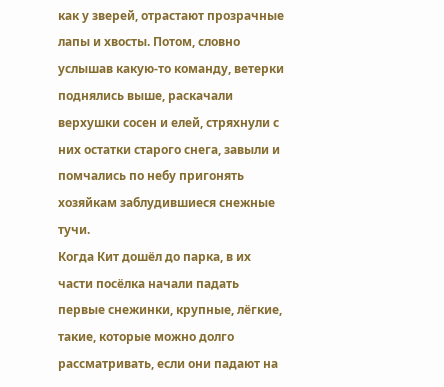как у зверей, отрастают прозрачные лапы и хвосты. Потом, словно услышав какую-то команду, ветерки поднялись выше, раскачали верхушки сосен и елей, стряхнули с них остатки старого снега, завыли и помчались по небу пригонять хозяйкам заблудившиеся снежные тучи.
Когда Кит дошёл до парка, в их части посёлка начали падать первые снежинки, крупные, лёгкие, такие, которые можно долго рассматривать, если они падают на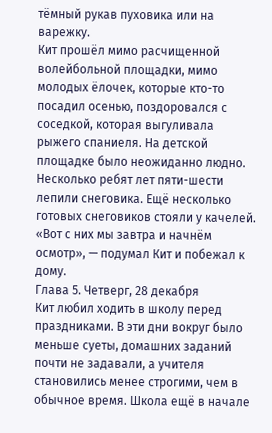тёмный рукав пуховика или на варежку.
Кит прошёл мимо расчищенной волейбольной площадки, мимо молодых ёлочек, которые кто-то посадил осенью, поздоровался с соседкой, которая выгуливала рыжего спаниеля. На детской площадке было неожиданно людно. Несколько ребят лет пяти-шести лепили снеговика. Ещё несколько готовых снеговиков стояли у качелей.
«Вот с них мы завтра и начнём осмотр», — подумал Кит и побежал к дому.
Глава 5. Четверг, 28 декабря
Кит любил ходить в школу перед праздниками. В эти дни вокруг было меньше суеты, домашних заданий почти не задавали, а учителя становились менее строгими, чем в обычное время. Школа ещё в начале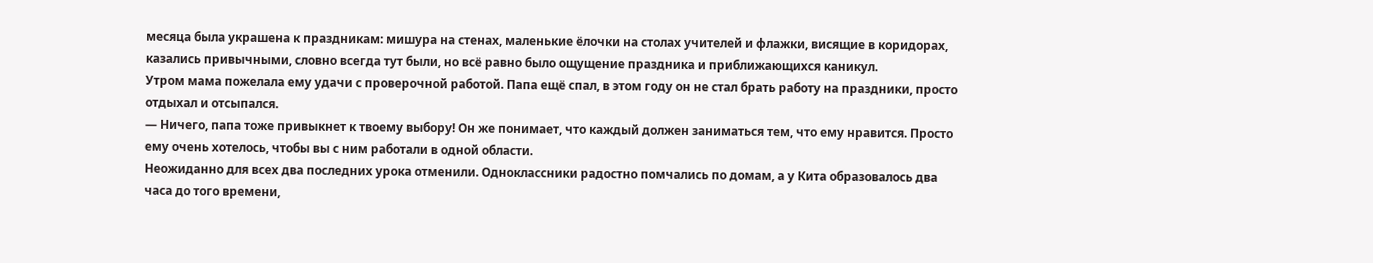месяца была украшена к праздникам: мишура на стенах, маленькие ёлочки на столах учителей и флажки, висящие в коридорах, казались привычными, словно всегда тут были, но всё равно было ощущение праздника и приближающихся каникул.
Утром мама пожелала ему удачи с проверочной работой. Папа ещё спал, в этом году он не стал брать работу на праздники, просто отдыхал и отсыпался.
— Ничего, папа тоже привыкнет к твоему выбору! Он же понимает, что каждый должен заниматься тем, что ему нравится. Просто ему очень хотелось, чтобы вы с ним работали в одной области.
Неожиданно для всех два последних урока отменили. Одноклассники радостно помчались по домам, а у Кита образовалось два часа до того времени,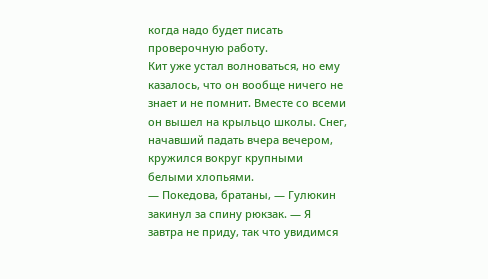когда надо будет писать проверочную работу.
Кит уже устал волноваться, но ему казалось, что он вообще ничего не знает и не помнит. Вместе со всеми он вышел на крыльцо школы. Снег, начавший падать вчера вечером, кружился вокруг крупными белыми хлопьями.
— Покедова, братаны, — Гулюкин закинул за спину рюкзак. — Я завтра не приду, так что увидимся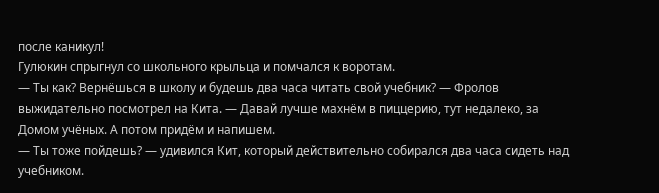после каникул!
Гулюкин спрыгнул со школьного крыльца и помчался к воротам.
— Ты как? Вернёшься в школу и будешь два часа читать свой учебник? — Фролов выжидательно посмотрел на Кита. — Давай лучше махнём в пиццерию, тут недалеко, за Домом учёных. А потом придём и напишем.
— Ты тоже пойдешь? — удивился Кит, который действительно собирался два часа сидеть над учебником.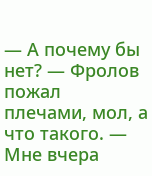— А почему бы нет? — Фролов пожал плечами, мол, а что такого. — Мне вчера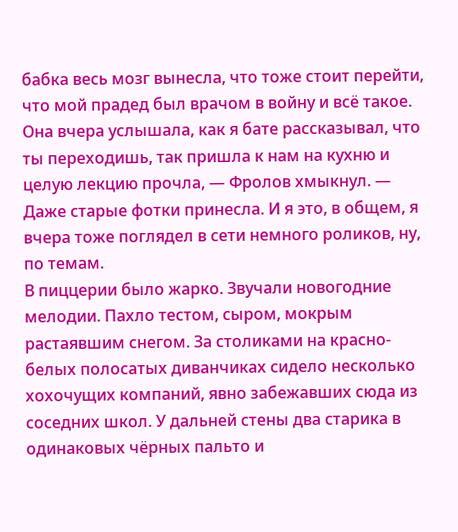бабка весь мозг вынесла, что тоже стоит перейти, что мой прадед был врачом в войну и всё такое. Она вчера услышала, как я бате рассказывал, что ты переходишь, так пришла к нам на кухню и целую лекцию прочла, — Фролов хмыкнул. — Даже старые фотки принесла. И я это, в общем, я вчера тоже поглядел в сети немного роликов, ну, по темам.
В пиццерии было жарко. Звучали новогодние мелодии. Пахло тестом, сыром, мокрым растаявшим снегом. За столиками на красно-белых полосатых диванчиках сидело несколько хохочущих компаний, явно забежавших сюда из соседних школ. У дальней стены два старика в одинаковых чёрных пальто и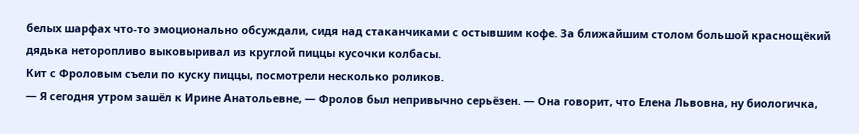белых шарфах что-то эмоционально обсуждали, сидя над стаканчиками с остывшим кофе. За ближайшим столом большой краснощёкий дядька неторопливо выковыривал из круглой пиццы кусочки колбасы.
Кит с Фроловым съели по куску пиццы, посмотрели несколько роликов.
— Я сегодня утром зашёл к Ирине Анатольевне, — Фролов был непривычно серьёзен. — Она говорит, что Елена Львовна, ну биологичка,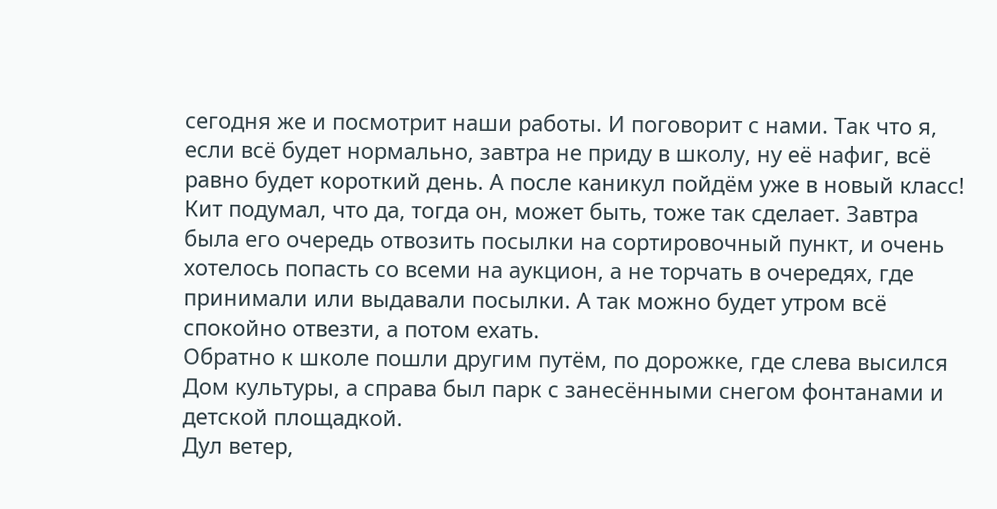сегодня же и посмотрит наши работы. И поговорит с нами. Так что я, если всё будет нормально, завтра не приду в школу, ну её нафиг, всё равно будет короткий день. А после каникул пойдём уже в новый класс!
Кит подумал, что да, тогда он, может быть, тоже так сделает. Завтра была его очередь отвозить посылки на сортировочный пункт, и очень хотелось попасть со всеми на аукцион, а не торчать в очередях, где принимали или выдавали посылки. А так можно будет утром всё спокойно отвезти, а потом ехать.
Обратно к школе пошли другим путём, по дорожке, где слева высился Дом культуры, а справа был парк с занесёнными снегом фонтанами и детской площадкой.
Дул ветер,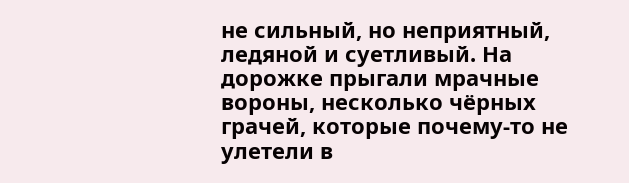не сильный, но неприятный, ледяной и суетливый. На дорожке прыгали мрачные вороны, несколько чёрных грачей, которые почему-то не улетели в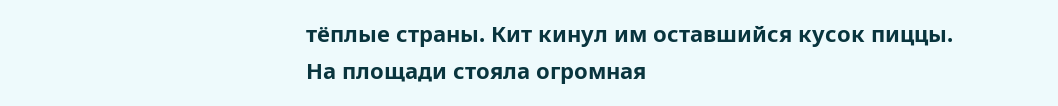тёплые страны. Кит кинул им оставшийся кусок пиццы.
На площади стояла огромная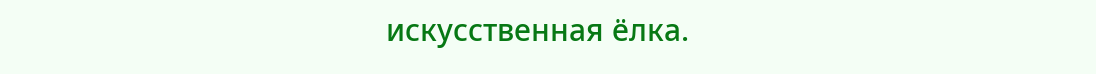искусственная ёлка.